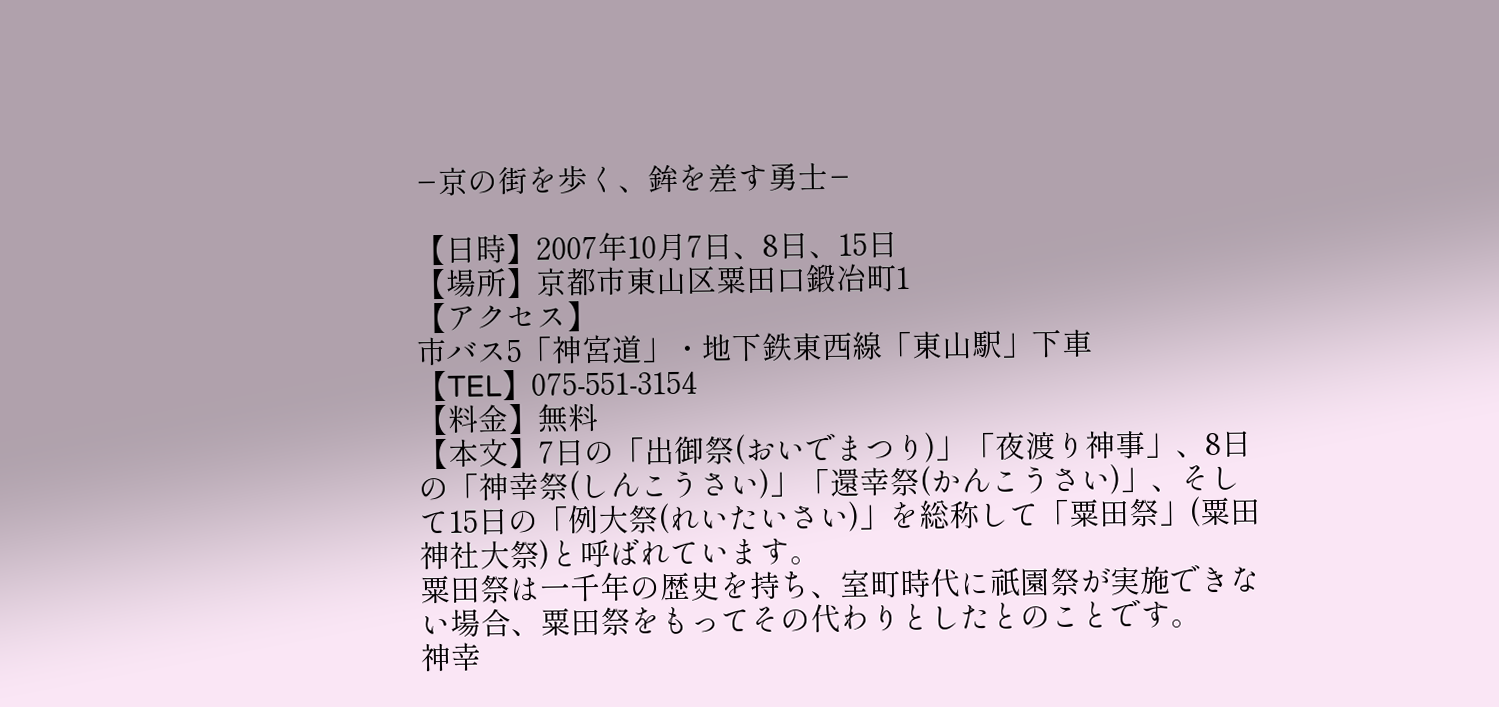−京の街を歩く、鉾を差す勇士−

【日時】2007年10月7日、8日、15日
【場所】京都市東山区粟田口鍛冶町1
【アクセス】
市バス5「神宮道」・地下鉄東西線「東山駅」下車
【TEL】075-551-3154
【料金】無料
【本文】7日の「出御祭(おいでまつり)」「夜渡り神事」、8日の「神幸祭(しんこうさい)」「還幸祭(かんこうさい)」、そして15日の「例大祭(れいたいさい)」を総称して「粟田祭」(粟田神社大祭)と呼ばれています。
粟田祭は一千年の歴史を持ち、室町時代に祇園祭が実施できない場合、粟田祭をもってその代わりとしたとのことです。
神幸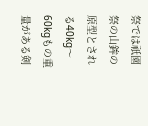祭では祇園祭の山鉾の原型とされる40kg〜60kgもの重量がある剣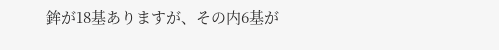鉾が18基ありますが、その内6基が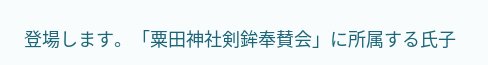登場します。「粟田神社剣鉾奉賛会」に所属する氏子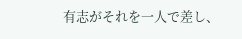有志がそれを一人で差し、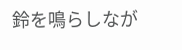鈴を鳴らしなが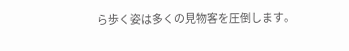ら歩く姿は多くの見物客を圧倒します。